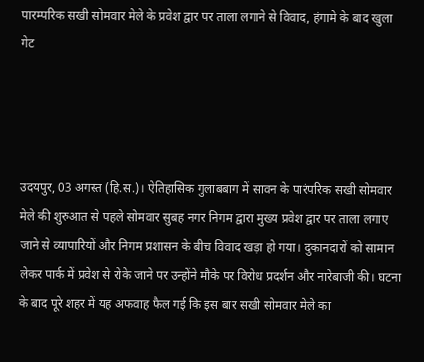पारम्परिक सखी सोमवार मेले के प्रवेश द्वार पर ताला लगाने से विवाद, हंगामे के बाद खुला गेट




उदयपुर, 03 अगस्त (हि.स.)। ऐतिहासिक गुलाबबाग में सावन के पारंपरिक सखी सोमवार मेले की शुरुआत से पहले सोमवार सुबह नगर निगम द्वारा मुख्य प्रवेश द्वार पर ताला लगाए जाने से व्यापारियों और निगम प्रशासन के बीच विवाद खड़ा हो गया। दुकानदारों को सामान लेकर पार्क में प्रवेश से रोके जाने पर उन्होंने मौके पर विरोध प्रदर्शन और नारेबाजी की। घटना के बाद पूरे शहर में यह अफवाह फैल गई कि इस बार सखी सोमवार मेले का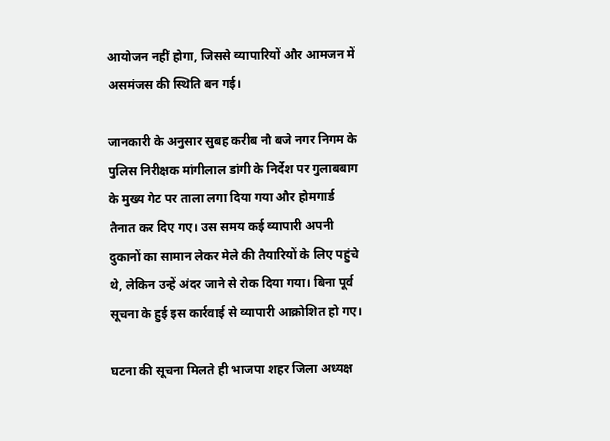आयोजन नहीं होगा, जिससे व्यापारियों और आमजन में असमंजस की स्थिति बन गई।

जानकारी के अनुसार सुबह करीब नौ बजे नगर निगम के पुलिस निरीक्षक मांगीलाल डांगी के निर्देश पर गुलाबबाग के मुख्य गेट पर ताला लगा दिया गया और होमगार्ड तैनात कर दिए गए। उस समय कई व्यापारी अपनी दुकानों का सामान लेकर मेले की तैयारियों के लिए पहुंचे थे, लेकिन उन्हें अंदर जाने से रोक दिया गया। बिना पूर्व सूचना के हुई इस कार्रवाई से व्यापारी आक्रोशित हो गए।

घटना की सूचना मिलते ही भाजपा शहर जिला अध्यक्ष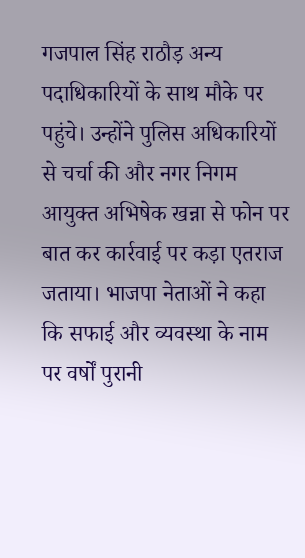गजपाल सिंह राठौड़ अन्य पदाधिकारियों के साथ मौके पर पहुंचे। उन्होंने पुलिस अधिकारियों से चर्चा की और नगर निगम आयुक्त अभिषेक खन्ना से फोन पर बात कर कार्रवाई पर कड़ा एतराज जताया। भाजपा नेताओं ने कहा कि सफाई और व्यवस्था के नाम पर वर्षों पुरानी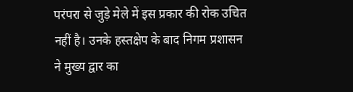परंपरा से जुड़े मेले में इस प्रकार की रोक उचित नहीं है। उनके हस्तक्षेप के बाद निगम प्रशासन ने मुख्य द्वार का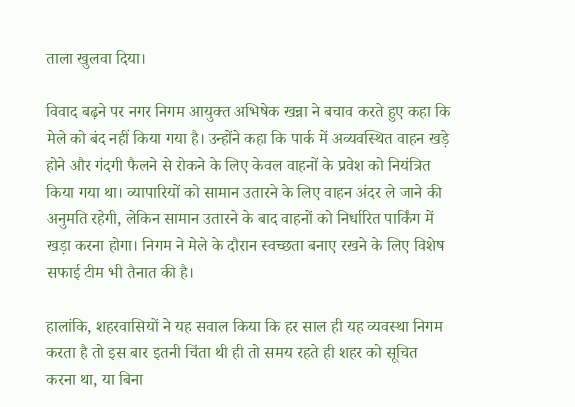ताला खुलवा दिया।

विवाद बढ़ने पर नगर निगम आयुक्त अभिषेक खन्ना ने बचाव करते हुए कहा कि मेले को बंद नहीं किया गया है। उन्होंने कहा कि पार्क में अव्यवस्थित वाहन खड़े होने और गंदगी फैलने से रोकने के लिए केवल वाहनों के प्रवेश को नियंत्रित किया गया था। व्यापारियों को सामान उतारने के लिए वाहन अंदर ले जाने की अनुमति रहेगी, लेकिन सामान उतारने के बाद वाहनों को निर्धारित पार्किंग में खड़ा करना होगा। निगम ने मेले के दौरान स्वच्छता बनाए रखने के लिए विशेष सफाई टीम भी तैनात की है।

हालांकि, शहरवासियों ने यह सवाल किया कि हर साल ही यह व्यवस्था निगम करता है तो इस बार इतनी चिंता थी ही तो समय रहते ही शहर को सूचित करना था, या बिना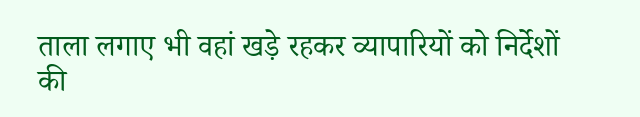ताला लगाए भी वहां खड़े रहकर व्यापारियों को निर्देशों की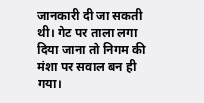जानकारी दी जा सकती थी। गेट पर ताला लगा दिया जाना तो निगम की मंशा पर सवाल बन ही गया।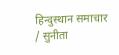हिन्दुस्थान समाचार / सुनीता